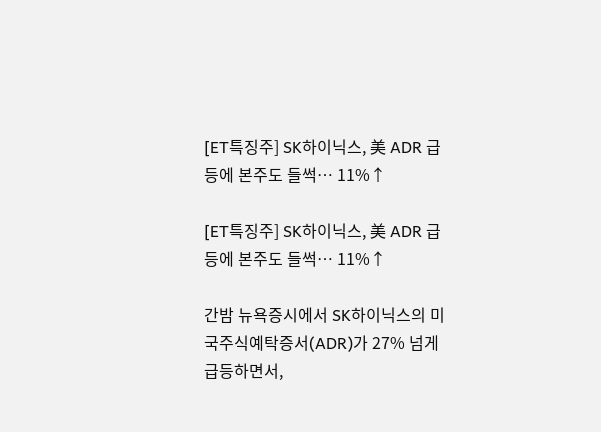[ET특징주] SK하이닉스, 美 ADR 급등에 본주도 들썩… 11%↑

[ET특징주] SK하이닉스, 美 ADR 급등에 본주도 들썩… 11%↑

간밤 뉴욕증시에서 SK하이닉스의 미국주식예탁증서(ADR)가 27% 넘게 급등하면서,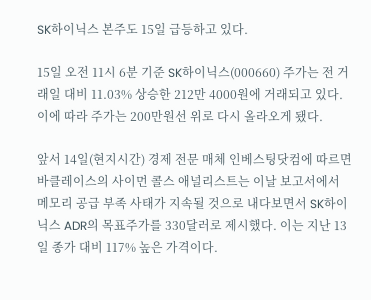SK하이닉스 본주도 15일 급등하고 있다.

15일 오전 11시 6분 기준 SK하이닉스(000660) 주가는 전 거래일 대비 11.03% 상승한 212만 4000원에 거래되고 있다. 이에 따라 주가는 200만원선 위로 다시 올라오게 됐다.

앞서 14일(현지시간) 경제 전문 매체 인베스팅닷컴에 따르면 바클레이스의 사이먼 콜스 애널리스트는 이날 보고서에서 메모리 공급 부족 사태가 지속될 것으로 내다보면서 SK하이닉스 ADR의 목표주가를 330달러로 제시했다. 이는 지난 13일 종가 대비 117% 높은 가격이다.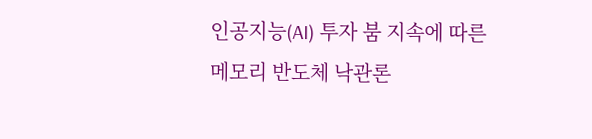인공지능(AI) 투자 붐 지속에 따른 메모리 반도체 낙관론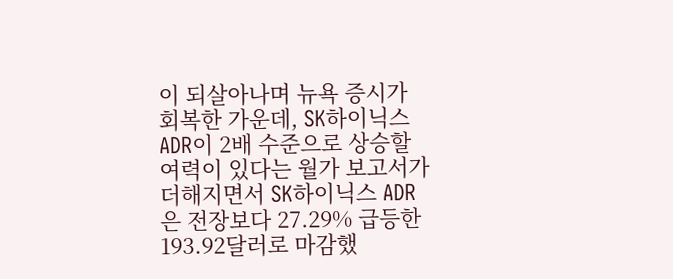이 되살아나며 뉴욕 증시가 회복한 가운데, SK하이닉스 ADR이 2배 수준으로 상승할 여력이 있다는 월가 보고서가 더해지면서 SK하이닉스 ADR은 전장보다 27.29% 급등한 193.92달러로 마감했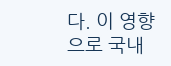다. 이 영향으로 국내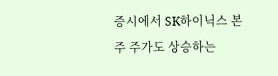증시에서 SK하이닉스 본주 주가도 상승하는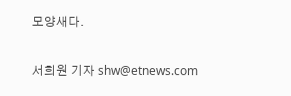모양새다.

서희원 기자 shw@etnews.com